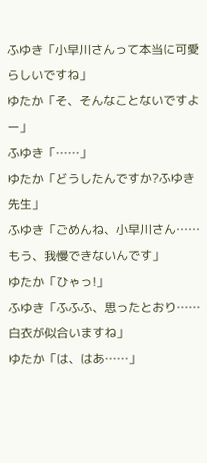ふゆき「小早川さんって本当に可愛らしいですね」
ゆたか「そ、そんなことないですよー」
ふゆき「……」
ゆたか「どうしたんですか?ふゆき先生」
ふゆき「ごめんね、小早川さん……もう、我慢できないんです」
ゆたか「ひゃっ!」
ふゆき「ふふふ、思ったとおり……白衣が似合いますね」
ゆたか「は、はあ……」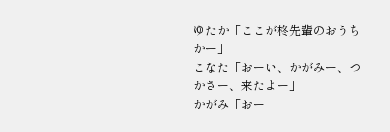ゆたか「ここが柊先輩のおうちかー」
こなた「おーい、かがみー、つかさー、来たよー」
かがみ「おー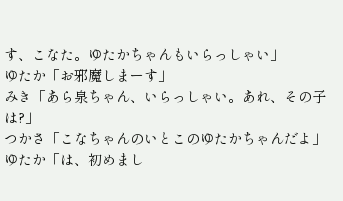す、こなた。ゆたかちゃんもいらっしゃい」
ゆたか「お邪魔しまーす」
みき「あら泉ちゃん、いらっしゃい。あれ、その子は?」
つかさ「こなちゃんのいとこのゆたかちゃんだよ」
ゆたか「は、初めまし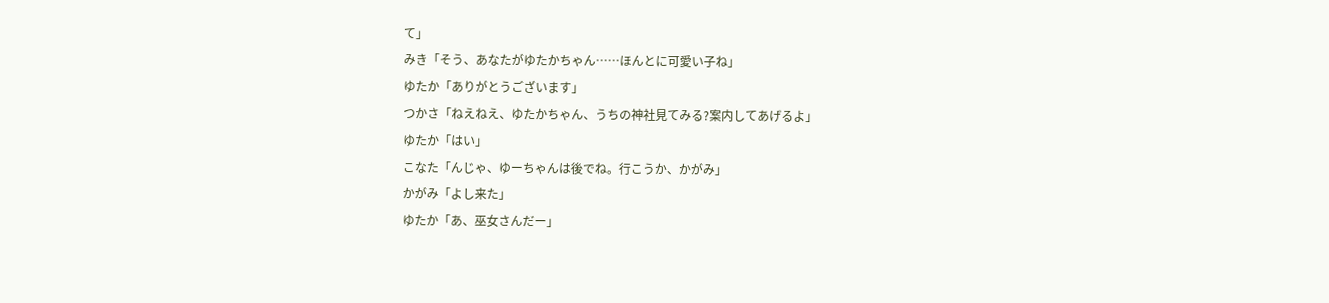て」
みき「そう、あなたがゆたかちゃん……ほんとに可愛い子ね」
ゆたか「ありがとうございます」
つかさ「ねえねえ、ゆたかちゃん、うちの神社見てみる?案内してあげるよ」
ゆたか「はい」
こなた「んじゃ、ゆーちゃんは後でね。行こうか、かがみ」
かがみ「よし来た」
ゆたか「あ、巫女さんだー」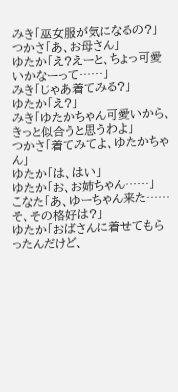みき「巫女服が気になるの?」
つかさ「あ、お母さん」
ゆたか「え?えーと、ちょっ可愛いかなーって……」
みき「じゃあ着てみる?」
ゆたか「え?」
みき「ゆたかちゃん可愛いから、きっと似合うと思うわよ」
つかさ「着てみてよ、ゆたかちゃん」
ゆたか「は、はい」
ゆたか「お、お姉ちゃん……」
こなた「あ、ゆーちゃん来た……そ、その格好は?」
ゆたか「おばさんに着せてもらったんだけど、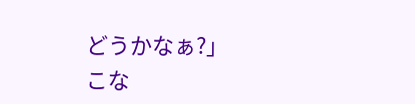どうかなぁ?」
こな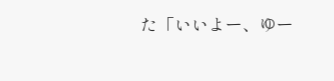た「いいよー、ゆー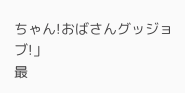ちゃん!おばさんグッジョブ!」
最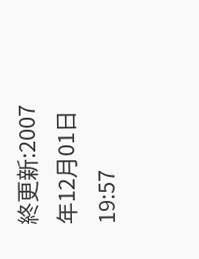終更新:2007年12月01日 19:57